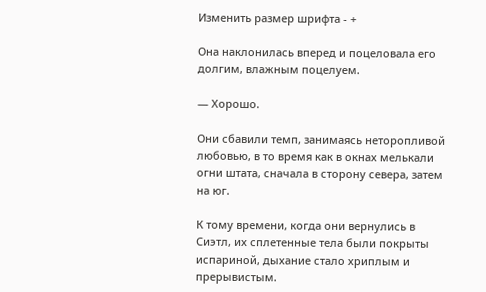Изменить размер шрифта - +

Она наклонилась вперед и поцеловала его долгим, влажным поцелуем.

— Хорошо.

Они сбавили темп, занимаясь неторопливой любовью, в то время как в окнах мелькали огни штата, сначала в сторону севера, затем на юг.

К тому времени, когда они вернулись в Сиэтл, их сплетенные тела были покрыты испариной, дыхание стало хриплым и прерывистым.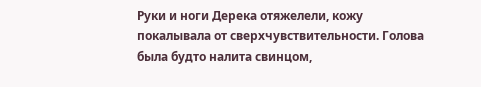Руки и ноги Дерека отяжелели, кожу покалывала от сверхчувствительности. Голова была будто налита свинцом,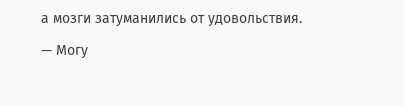а мозги затуманились от удовольствия.

— Могу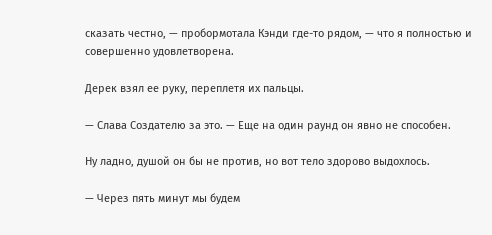сказать честно, — пробормотала Кэнди где-то рядом, — что я полностью и совершенно удовлетворена.

Дерек взял ее руку, переплетя их пальцы.

— Слава Создателю за это. — Еще на один раунд он явно не способен.

Ну ладно, душой он бы не против, но вот тело здорово выдохлось.

— Через пять минут мы будем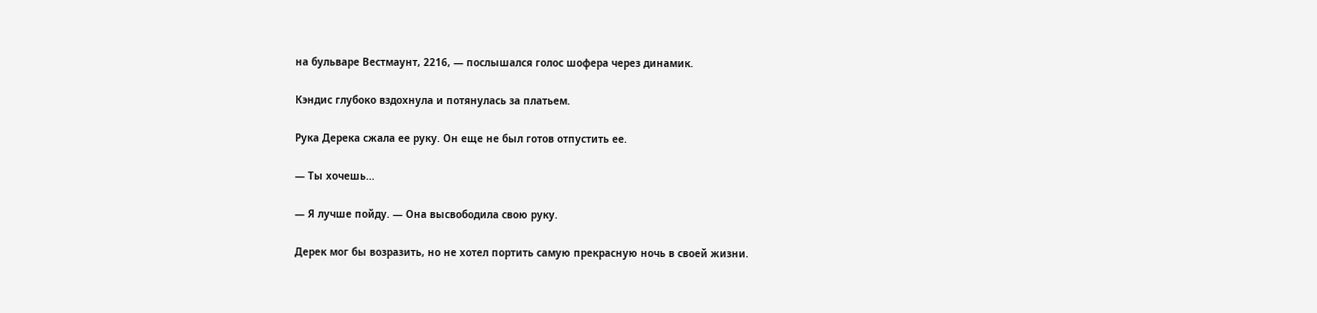на бульваре Вестмаунт, 2216, — послышался голос шофера через динамик.

Кэндис глубоко вздохнула и потянулась за платьем.

Рука Дерека сжала ее руку. Он еще не был готов отпустить ее.

— Ты хочешь…

— Я лучше пойду. — Она высвободила свою руку.

Дерек мог бы возразить, но не хотел портить самую прекрасную ночь в своей жизни.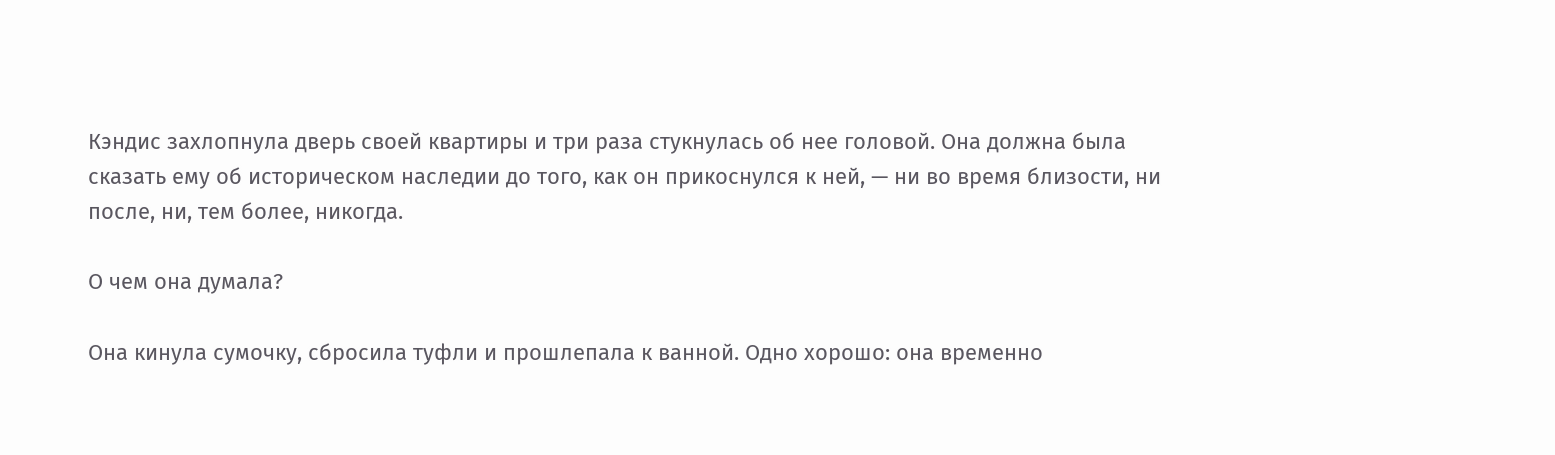Кэндис захлопнула дверь своей квартиры и три раза стукнулась об нее головой. Она должна была сказать ему об историческом наследии до того, как он прикоснулся к ней, — ни во время близости, ни после, ни, тем более, никогда.

О чем она думала?

Она кинула сумочку, сбросила туфли и прошлепала к ванной. Одно хорошо: она временно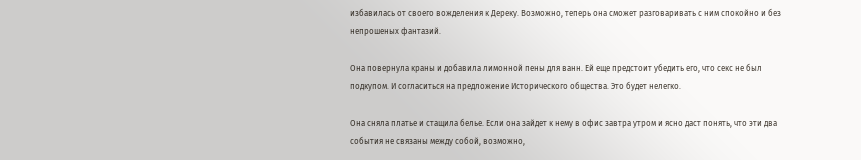избавилась от своего вожделения к Дереку. Возможно, теперь она сможет разговаривать с ним спокойно и без непрошеных фантазий.

Она повернула краны и добавила лимонной пены для ванн. Ей еще предстоит убедить его, что секс не был подкупом. И согласиться на предложение Исторического общества. Это будет нелегко.

Она сняла платье и стащила белье. Если она зайдет к нему в офис завтра утром и ясно даст понять, что эти два события не связаны между собой, возможно,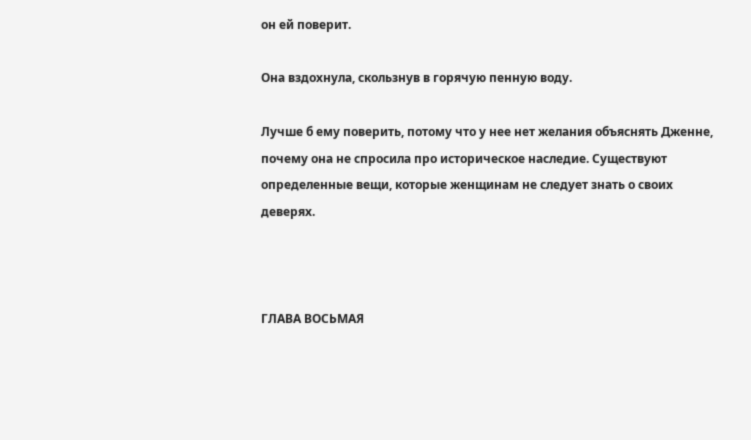он ей поверит.

Она вздохнула, скользнув в горячую пенную воду.

Лучше б ему поверить, потому что у нее нет желания объяснять Дженне, почему она не спросила про историческое наследие. Существуют определенные вещи, которые женщинам не следует знать о своих деверях.



ГЛАВА ВОСЬМАЯ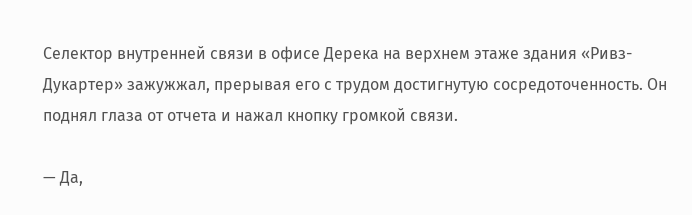Селектор внутренней связи в офисе Дерека на верхнем этаже здания «Ривз-Дукартер» зажужжал, прерывая его с трудом достигнутую сосредоточенность. Он поднял глаза от отчета и нажал кнопку громкой связи.

— Да,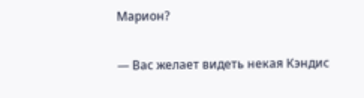Марион?

— Вас желает видеть некая Кэндис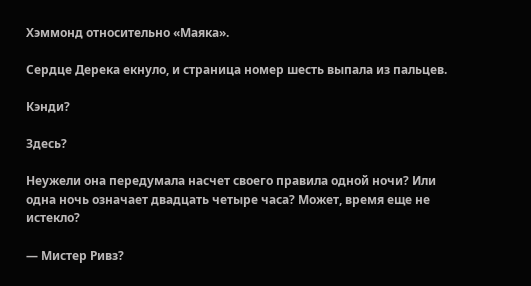Хэммонд относительно «Маяка».

Сердце Дерека екнуло, и страница номер шесть выпала из пальцев.

Кэнди?

Здесь?

Неужели она передумала насчет своего правила одной ночи? Или одна ночь означает двадцать четыре часа? Может, время еще не истекло?

— Мистер Ривз?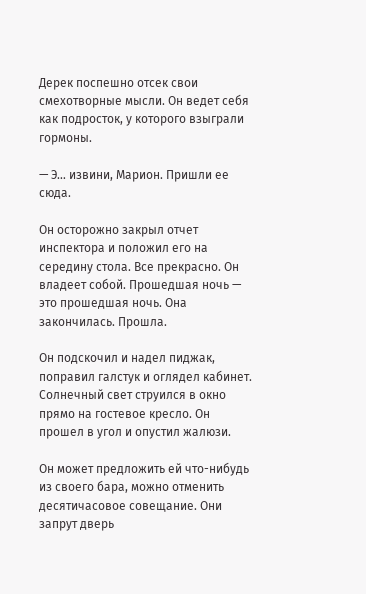Дерек поспешно отсек свои смехотворные мысли. Он ведет себя как подросток, у которого взыграли гормоны.

— Э… извини, Марион. Пришли ее сюда.

Он осторожно закрыл отчет инспектора и положил его на середину стола. Все прекрасно. Он владеет собой. Прошедшая ночь — это прошедшая ночь. Она закончилась. Прошла.

Он подскочил и надел пиджак, поправил галстук и оглядел кабинет. Солнечный свет струился в окно прямо на гостевое кресло. Он прошел в угол и опустил жалюзи.

Он может предложить ей что-нибудь из своего бара, можно отменить десятичасовое совещание. Они запрут дверь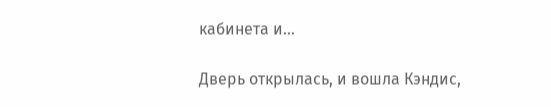кабинета и…

Дверь открылась, и вошла Кэндис,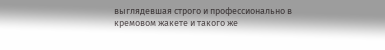выглядевшая строго и профессионально в кремовом жакете и такого же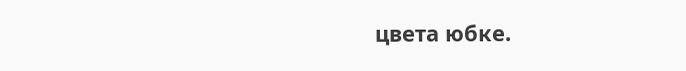цвета юбке.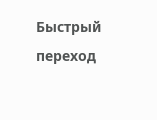Быстрый переход